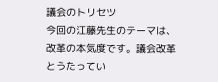議会のトリセツ
今回の江藤先生のテーマは、改革の本気度です。議会改革とうたってい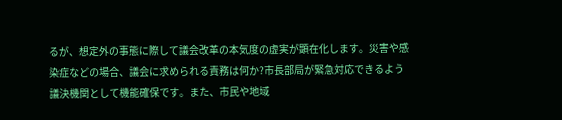るが、想定外の事態に際して議会改革の本気度の虚実が顕在化します。災害や感染症などの場合、議会に求められる責務は何か?市長部局が緊急対応できるよう議決機関として機能確保です。また、市民や地域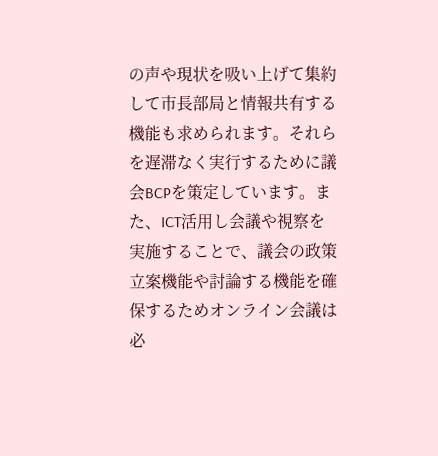の声や現状を吸い上げて集約して市長部局と情報共有する機能も求められます。それらを遅滞なく実行するために議会BCPを策定しています。また、ICT活用し会議や視察を実施することで、議会の政策立案機能や討論する機能を確保するためオンライン会議は必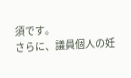須です。
さらに、議員個人の妊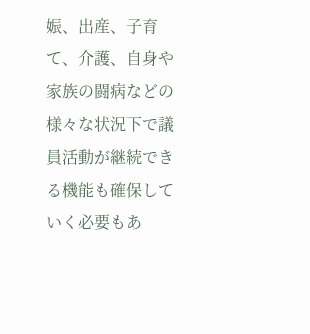娠、出産、子育て、介護、自身や家族の闘病などの様々な状況下で議員活動が継続できる機能も確保していく必要もあ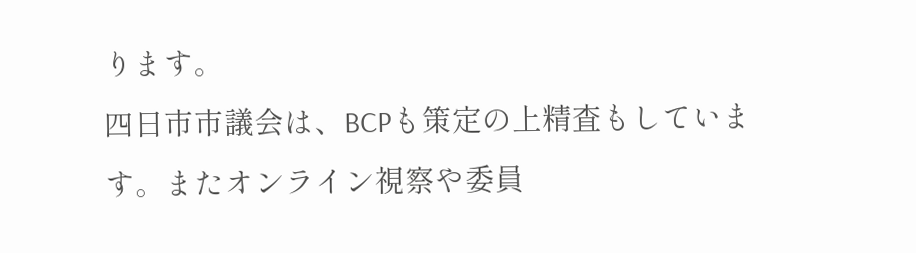ります。
四日市市議会は、BCPも策定の上精査もしています。またオンライン視察や委員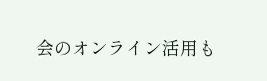会のオンライン活用も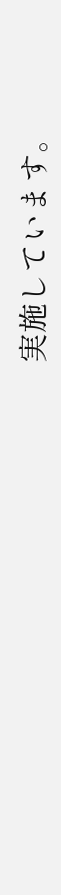実施しています。